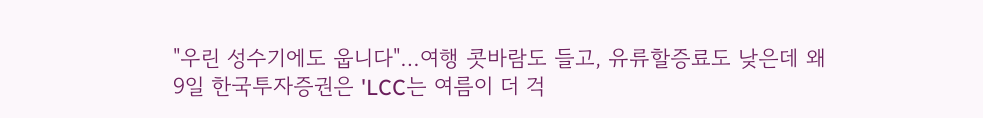"우린 성수기에도 웁니다"…여행 콧바람도 들고, 유류할증료도 낮은데 왜
9일 한국투자증권은 'LCC는 여름이 더 걱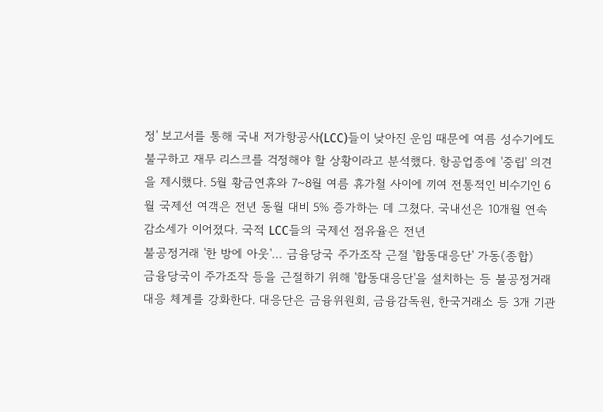정' 보고서를 통해 국내 저가항공사(LCC)들이 낮아진 운임 때문에 여름 성수기에도 불구하고 재무 리스크를 걱정해야 할 상황이라고 분석했다. 항공업종에 '중립' 의견을 제시했다. 5월 황금연휴와 7~8월 여름 휴가철 사이에 끼여 전통적인 비수기인 6월 국제선 여객은 전년 동월 대비 5% 증가하는 데 그쳤다. 국내선은 10개월 연속 감소세가 이어졌다. 국적 LCC들의 국제선 점유율은 전년
불공정거래 '한 방에 아웃'… 금융당국 주가조작 근절 '합동대응단' 가동(종합)
금융당국이 주가조작 등을 근절하기 위해 '합동대응단'을 설치하는 등 불공정거래 대응 체계를 강화한다. 대응단은 금융위원회, 금융감독원, 한국거래소 등 3개 기관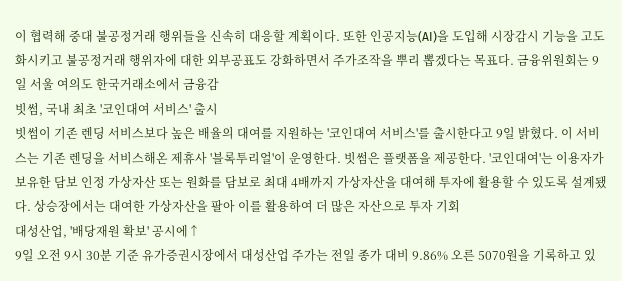이 협력해 중대 불공정거래 행위들을 신속히 대응할 계획이다. 또한 인공지능(AI)을 도입해 시장감시 기능을 고도화시키고 불공정거래 행위자에 대한 외부공표도 강화하면서 주가조작을 뿌리 뽑겠다는 목표다. 금융위원회는 9일 서울 여의도 한국거래소에서 금융감
빗썸, 국내 최초 '코인대여 서비스' 출시
빗썸이 기존 렌딩 서비스보다 높은 배율의 대여를 지원하는 '코인대여 서비스'를 출시한다고 9일 밝혔다. 이 서비스는 기존 렌딩을 서비스해온 제휴사 '블록투리얼'이 운영한다. 빗썸은 플랫폼을 제공한다. '코인대여'는 이용자가 보유한 담보 인정 가상자산 또는 원화를 담보로 최대 4배까지 가상자산을 대여해 투자에 활용할 수 있도록 설계됐다. 상승장에서는 대여한 가상자산을 팔아 이를 활용하여 더 많은 자산으로 투자 기회
대성산업, '배당재원 확보' 공시에↑
9일 오전 9시 30분 기준 유가증권시장에서 대성산업 주가는 전일 종가 대비 9.86% 오른 5070원을 기록하고 있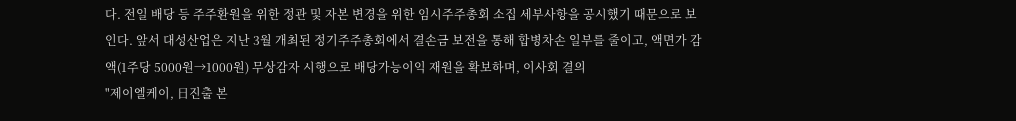다. 전일 배당 등 주주환원을 위한 정관 및 자본 변경을 위한 임시주주총회 소집 세부사항을 공시했기 때문으로 보인다. 앞서 대성산업은 지난 3월 개최된 정기주주총회에서 결손금 보전을 통해 합병차손 일부를 줄이고, 액면가 감액(1주당 5000원→1000원) 무상감자 시행으로 배당가능이익 재원을 확보하며, 이사회 결의
"제이엘케이, 日진출 본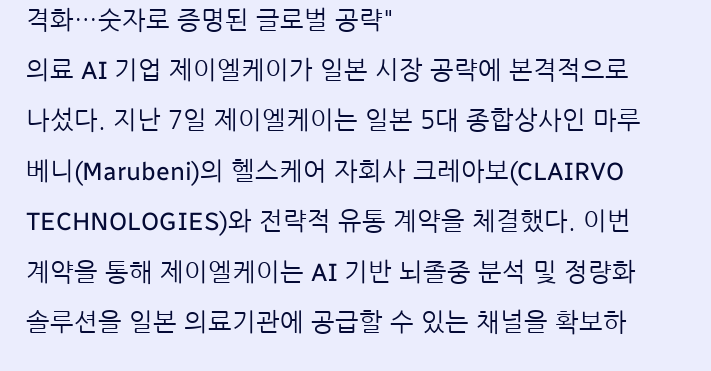격화…숫자로 증명된 글로벌 공략"
의료 AI 기업 제이엘케이가 일본 시장 공략에 본격적으로 나섰다. 지난 7일 제이엘케이는 일본 5대 종합상사인 마루베니(Marubeni)의 헬스케어 자회사 크레아보(CLAIRVO TECHNOLOGIES)와 전략적 유통 계약을 체결했다. 이번 계약을 통해 제이엘케이는 AI 기반 뇌졸중 분석 및 정량화 솔루션을 일본 의료기관에 공급할 수 있는 채널을 확보하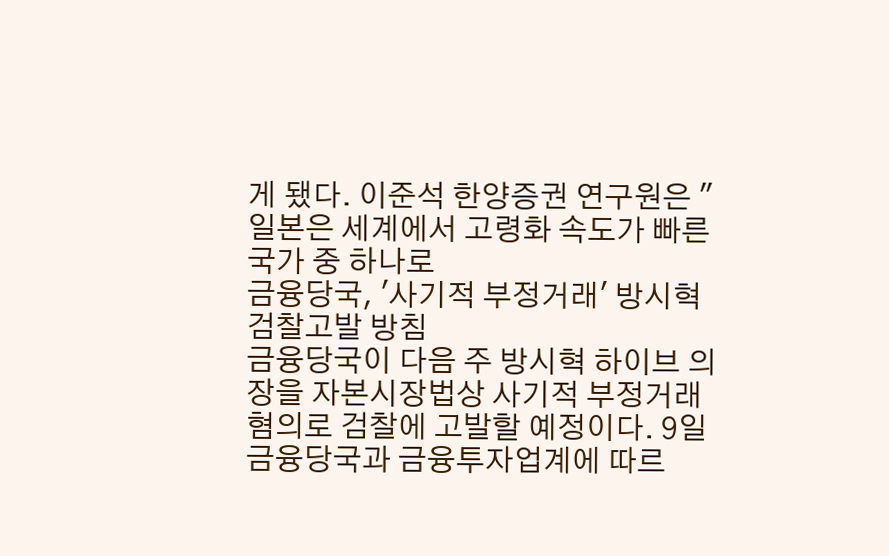게 됐다. 이준석 한양증권 연구원은 "일본은 세계에서 고령화 속도가 빠른 국가 중 하나로
금융당국, '사기적 부정거래' 방시혁 검찰고발 방침
금융당국이 다음 주 방시혁 하이브 의장을 자본시장법상 사기적 부정거래 혐의로 검찰에 고발할 예정이다. 9일 금융당국과 금융투자업계에 따르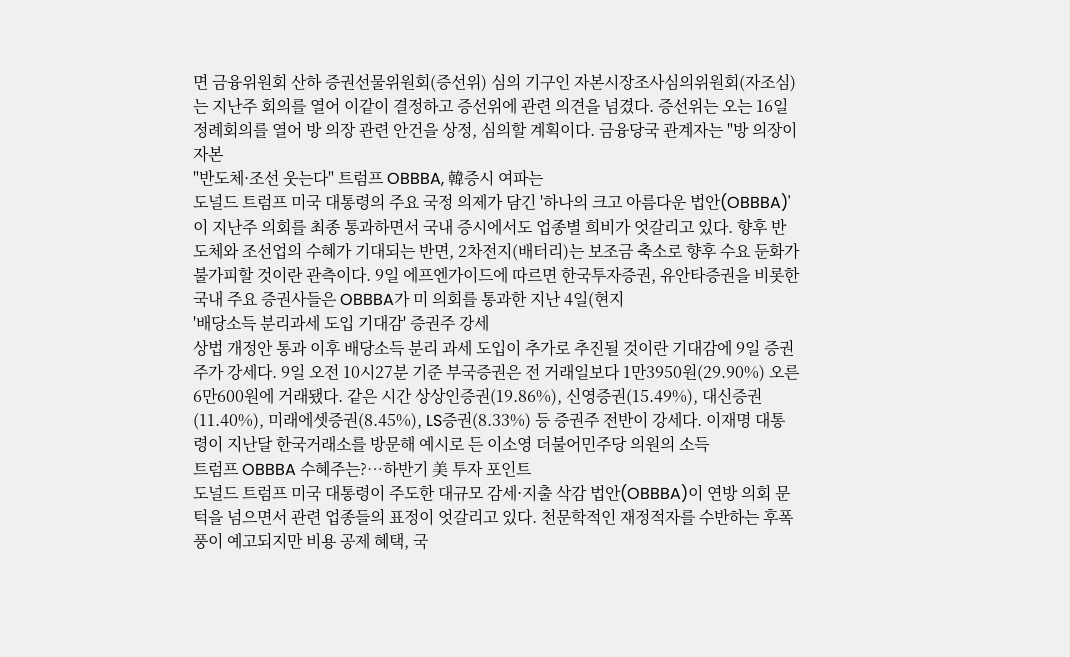면 금융위원회 산하 증권선물위원회(증선위) 심의 기구인 자본시장조사심의위원회(자조심)는 지난주 회의를 열어 이같이 결정하고 증선위에 관련 의견을 넘겼다. 증선위는 오는 16일 정례회의를 열어 방 의장 관련 안건을 상정, 심의할 계획이다. 금융당국 관계자는 "방 의장이 자본
"반도체·조선 웃는다" 트럼프 OBBBA, 韓증시 여파는
도널드 트럼프 미국 대통령의 주요 국정 의제가 담긴 '하나의 크고 아름다운 법안(OBBBA)'이 지난주 의회를 최종 통과하면서 국내 증시에서도 업종별 희비가 엇갈리고 있다. 향후 반도체와 조선업의 수혜가 기대되는 반면, 2차전지(배터리)는 보조금 축소로 향후 수요 둔화가 불가피할 것이란 관측이다. 9일 에프엔가이드에 따르면 한국투자증권, 유안타증권을 비롯한 국내 주요 증권사들은 OBBBA가 미 의회를 통과한 지난 4일(현지
'배당소득 분리과세 도입 기대감' 증권주 강세
상법 개정안 통과 이후 배당소득 분리 과세 도입이 추가로 추진될 것이란 기대감에 9일 증권주가 강세다. 9일 오전 10시27분 기준 부국증권은 전 거래일보다 1만3950원(29.90%) 오른 6만600원에 거래됐다. 같은 시간 상상인증권(19.86%), 신영증권(15.49%), 대신증권(11.40%), 미래에셋증권(8.45%), LS증권(8.33%) 등 증권주 전반이 강세다. 이재명 대통령이 지난달 한국거래소를 방문해 예시로 든 이소영 더불어민주당 의원의 소득
트럼프 OBBBA 수혜주는?…하반기 美 투자 포인트
도널드 트럼프 미국 대통령이 주도한 대규모 감세·지출 삭감 법안(OBBBA)이 연방 의회 문턱을 넘으면서 관련 업종들의 표정이 엇갈리고 있다. 천문학적인 재정적자를 수반하는 후폭풍이 예고되지만 비용 공제 혜택, 국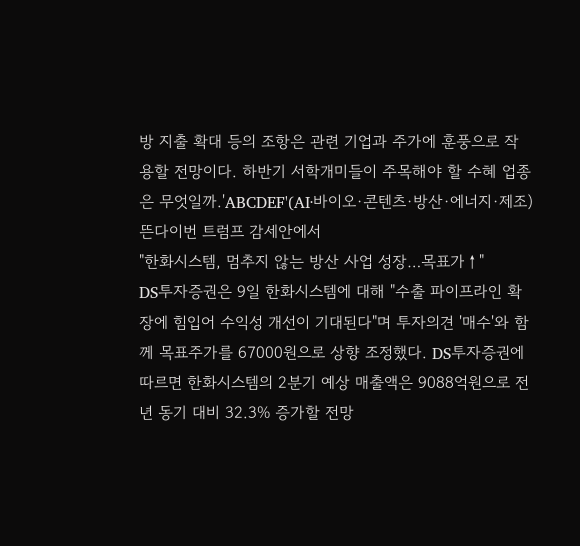방 지출 확대 등의 조항은 관련 기업과 주가에 훈풍으로 작용할 전망이다. 하반기 서학개미들이 주목해야 할 수혜 업종은 무엇일까.'ABCDEF'(AI·바이오·콘텐츠·방산·에너지·제조) 뜬다이번 트럼프 감세안에서
"한화시스템, 멈추지 않는 방산 사업 성장…목표가↑"
DS투자증권은 9일 한화시스템에 대해 "수출 파이프라인 확장에 힘입어 수익성 개선이 기대된다"며 투자의견 '매수'와 함께 목표주가를 67000원으로 상향 조정했다. DS투자증권에 따르면 한화시스템의 2분기 예상 매출액은 9088억원으로 전년 동기 대비 32.3% 증가할 전망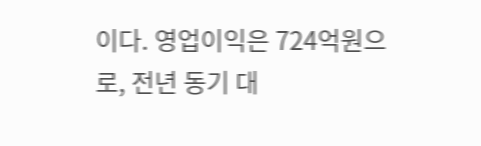이다. 영업이익은 724억원으로, 전년 동기 대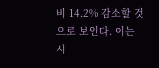비 14.2% 감소할 것으로 보인다. 이는 시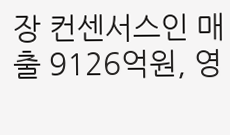장 컨센서스인 매출 9126억원, 영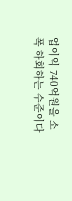업이익 740억원을 소폭 하회하는 수준이다